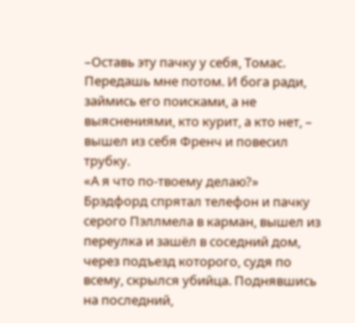–Оставь эту пачку у себя, Томас. Передашь мне потом. И бога ради, займись его поисками, а не выяснениями, кто курит, а кто нет, – вышел из себя Френч и повесил трубку.
«А я что по-твоему делаю?»
Брэдфорд спрятал телефон и пачку серого Пэллмела в карман, вышел из переулка и зашёл в соседний дом, через подъезд которого, судя по всему, скрылся убийца. Поднявшись на последний,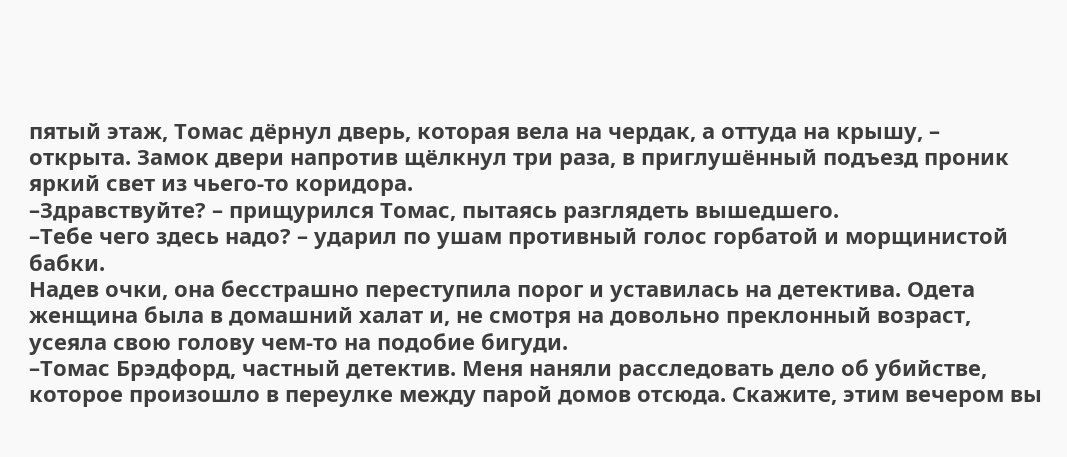пятый этаж, Томас дёрнул дверь, которая вела на чердак, а оттуда на крышу, – открыта. Замок двери напротив щёлкнул три раза, в приглушённый подъезд проник яркий свет из чьего-то коридора.
–Здравствуйте? – прищурился Томас, пытаясь разглядеть вышедшего.
–Тебе чего здесь надо? – ударил по ушам противный голос горбатой и морщинистой бабки.
Надев очки, она бесстрашно переступила порог и уставилась на детектива. Одета женщина была в домашний халат и, не смотря на довольно преклонный возраст, усеяла свою голову чем-то на подобие бигуди.
–Томас Брэдфорд, частный детектив. Меня наняли расследовать дело об убийстве, которое произошло в переулке между парой домов отсюда. Скажите, этим вечером вы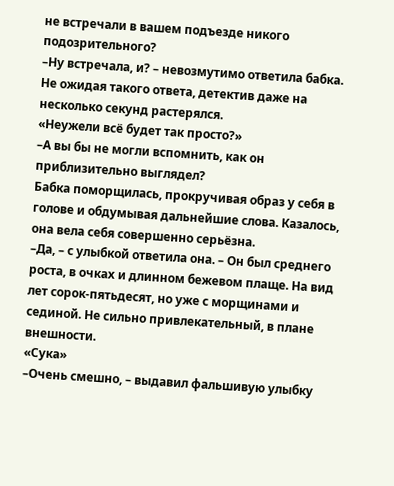не встречали в вашем подъезде никого подозрительного?
–Ну встречала, и? – невозмутимо ответила бабка.
Не ожидая такого ответа, детектив даже на несколько секунд растерялся.
«Неужели всё будет так просто?»
–А вы бы не могли вспомнить, как он приблизительно выглядел?
Бабка поморщилась, прокручивая образ у себя в голове и обдумывая дальнейшие слова. Казалось, она вела себя совершенно серьёзна.
–Да, – с улыбкой ответила она. – Он был среднего роста, в очках и длинном бежевом плаще. На вид лет сорок-пятьдесят, но уже с морщинами и сединой. Не сильно привлекательный, в плане внешности.
«Сука»
–Очень смешно, – выдавил фальшивую улыбку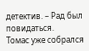детектив. – Рад был повидаться.
Томас уже собрался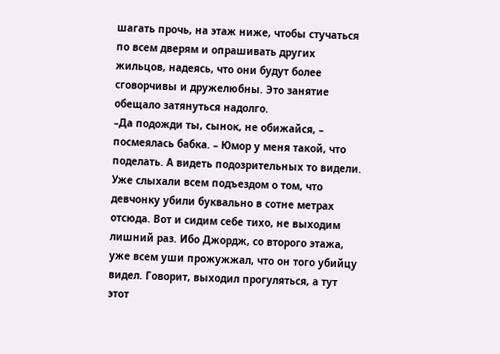шагать прочь, на этаж ниже, чтобы стучаться по всем дверям и опрашивать других жильцов, надеясь, что они будут более сговорчивы и дружелюбны. Это занятие обещало затянуться надолго.
–Да подожди ты, сынок, не обижайся, – посмеялась бабка. – Юмор у меня такой, что поделать. А видеть подозрительных то видели. Уже слыхали всем подъездом о том, что девчонку убили буквально в сотне метрах отсюда. Вот и сидим себе тихо, не выходим лишний раз. Ибо Джордж, со второго этажа, уже всем уши прожужжал, что он того убийцу видел. Говорит, выходил прогуляться, а тут этот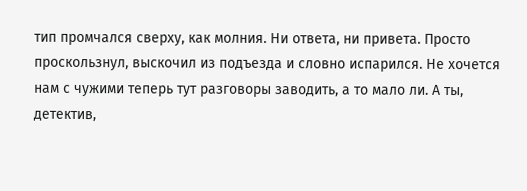тип промчался сверху, как молния. Ни ответа, ни привета. Просто проскользнул, выскочил из подъезда и словно испарился. Не хочется нам с чужими теперь тут разговоры заводить, а то мало ли. А ты, детектив,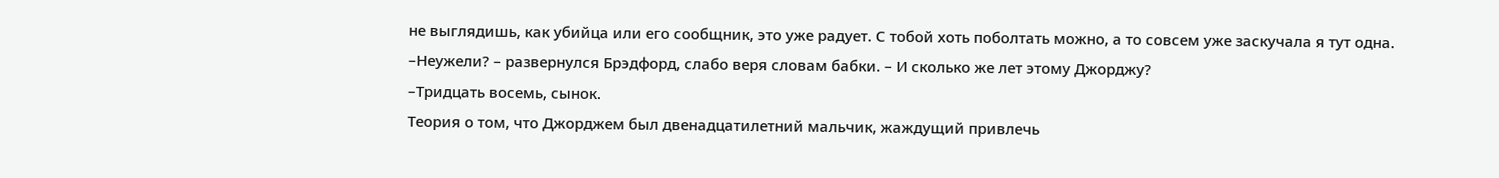не выглядишь, как убийца или его сообщник, это уже радует. С тобой хоть поболтать можно, а то совсем уже заскучала я тут одна.
–Неужели? – развернулся Брэдфорд, слабо веря словам бабки. – И сколько же лет этому Джорджу?
–Тридцать восемь, сынок.
Теория о том, что Джорджем был двенадцатилетний мальчик, жаждущий привлечь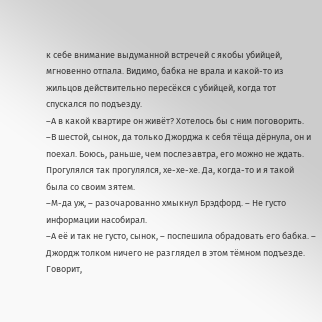к себе внимание выдуманной встречей с якобы убийцей, мгновенно отпала. Видимо, бабка не врала и какой-то из жильцов действительно пересёкся с убийцей, когда тот спускался по подъезду.
–А в какой квартире он живёт? Хотелось бы с ним поговорить.
–В шестой, сынок, да только Джорджа к себя тёща дёрнула, он и поехал. Боюсь, раньше, чем послезавтра, его можно не ждать. Прогулялся так прогулялся, хе-хе-хе. Да, когда-то и я такой была со своим зятем.
–М-да уж, – разочарованно хмыкнул Брэдфорд. – Не густо информации насобирал.
–А её и так не густо, сынок, – поспешила обрадовать его бабка. – Джордж толком ничего не разглядел в этом тёмном подъезде. Говорит,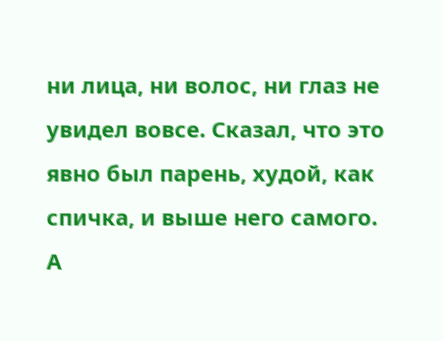ни лица, ни волос, ни глаз не увидел вовсе. Сказал, что это явно был парень, худой, как спичка, и выше него самого. А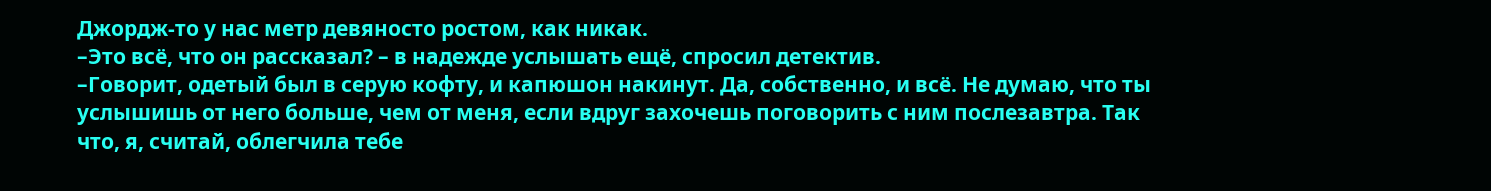Джордж-то у нас метр девяносто ростом, как никак.
–Это всё, что он рассказал? – в надежде услышать ещё, спросил детектив.
–Говорит, одетый был в серую кофту, и капюшон накинут. Да, собственно, и всё. Не думаю, что ты услышишь от него больше, чем от меня, если вдруг захочешь поговорить с ним послезавтра. Так что, я, считай, облегчила тебе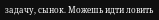задачу, сынок. Можешь идти ловить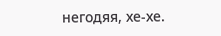негодяя, хе-хе.